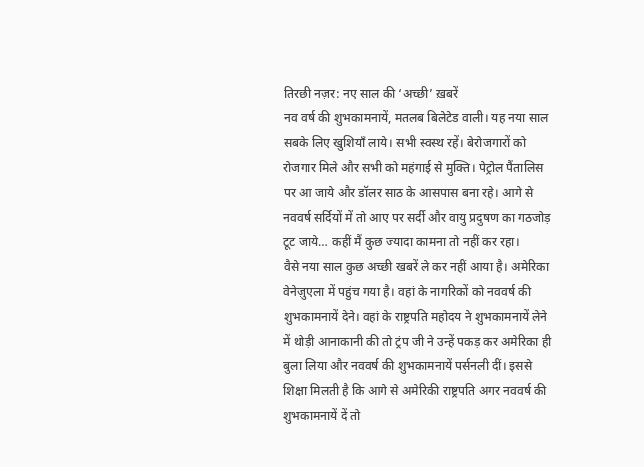तिरछी नज़र: नए साल की ‘अच्छी’ ख़बरें
नव वर्ष की शुभकामनायें, मतलब बिलेटेड वाली। यह नया साल सबके लिए खुशियाँ लाये। सभी स्वस्थ रहें। बेरोजगारों को रोजगार मिले और सभी को महंगाई से मुक्ति। पेट्रोल पैंतालिस पर आ जाये और डॉलर साठ के आसपास बना रहे। आगे से नववर्ष सर्दियों में तो आए पर सर्दी और वायु प्रदुषण का गठजोड़ टूट जाये… कहीं मैं कुछ ज्यादा कामना तो नहीं कर रहा।
वैसे नया साल कुछ अच्छी खबरें ले कर नहीं आया है। अमेरिका वेनेज़ुएला में पहुंच गया है। वहां के नागरिकों को नववर्ष की शुभकामनायें देने। वहां के राष्ट्रपति महोदय ने शुभकामनायें लेने में थोड़ी आनाकानी की तो ट्रंप जी ने उन्हें पकड़ कर अमेरिका ही बुला लिया और नववर्ष की शुभकामनायें पर्सनली दीं। इससे शिक्षा मिलती है कि आगे से अमेरिकी राष्ट्रपति अगर नववर्ष की शुभकामनायें दें तो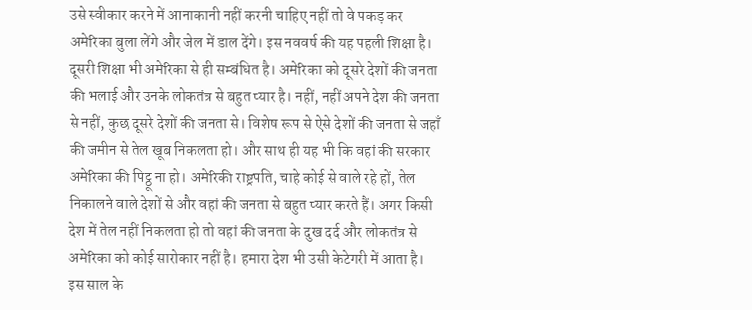उसे स्वीकार करने में आनाकानी नहीं करनी चाहिए नहीं तो वे पकड़ कर अमेरिका बुला लेंगे और जेल में डाल देंगे। इस नववर्ष की यह पहली शिक्षा है।
दूसरी शिक्षा भी अमेरिका से ही सम्बंधित है। अमेरिका को दूसरे देशों की जनता की भलाई और उनके लोकतंत्र से बहुत प्यार है। नहीं, नहीं अपने देश की जनता से नहीं, कुछ दूसरे देशों की जनता से। विशेष रूप से ऐसे देशों की जनता से जहाँ की जमीन से तेल खूब निकलता हो। और साथ ही यह भी कि वहां की सरकार अमेरिका की पिट्ठू ना हो। अमेरिकी राष्ट्रपति, चाहे कोई से वाले रहे हों, तेल निकालने वाले देशों से और वहां की जनता से बहुत प्यार करते हैं। अगर किसी देश में तेल नहीं निकलता हो तो वहां की जनता के दुख दर्द और लोकतंत्र से अमेरिका को कोई सारोकार नहीं है। हमारा देश भी उसी केटेगरी में आता है।
इस साल के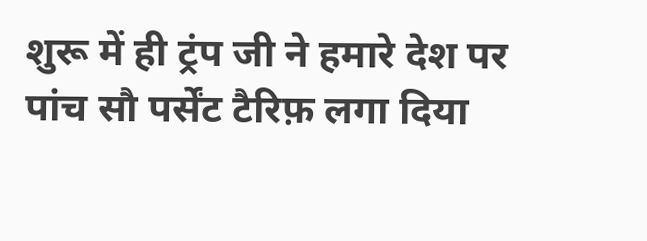शुरू में ही ट्रंप जी ने हमारे देश पर पांच सौ पर्सेंट टैरिफ़ लगा दिया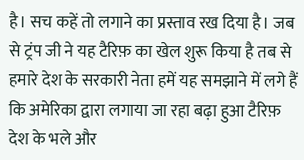है। सच कहें तो लगाने का प्रस्ताव रख दिया है। जब से ट्रंप जी ने यह टैरिफ़ का खेल शुरू किया है तब से हमारे देश के सरकारी नेता हमें यह समझाने में लगे हैं कि अमेरिका द्वारा लगाया जा रहा बढ़ा हुआ टैरिफ़ देश के भले और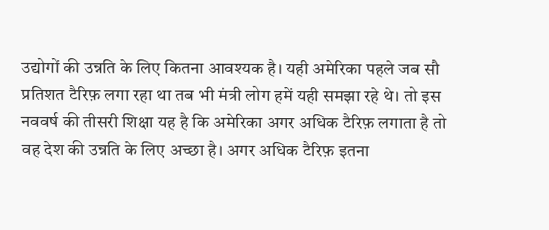उद्योगों की उन्नति के लिए कितना आवश्यक है। यही अमेरिका पहले जब सौ प्रतिशत टैरिफ़ लगा रहा था तब भी मंत्री लोग हमें यही समझा रहे थे। तो इस नववर्ष की तीसरी शिक्षा यह है कि अमेरिका अगर अधिक टैरिफ़ लगाता है तो वह देश की उन्नति के लिए अच्छा है। अगर अधिक टैरिफ़ इतना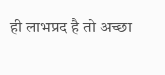ही लाभप्रद है तो अच्छा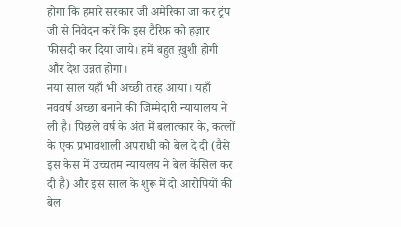होगा कि हमारे सरकार जी अमेरिका जा कर ट्रंप जी से निवेदन करें कि इस टैरिफ़ को हज़ार फीसदी कर दिया जाये। हमें बहुत ख़ुशी होगी और देश उन्नत होगा।
नया साल यहाँ भी अच्छी तरह आया। यहाँ नववर्ष अच्छा बनाने की जिम्मेदारी न्यायालय ने ली है। पिछले वर्ष के अंत में बलात्कार के, कत्लों के एक प्रभावशाली अपराधी को बेल दे दी (वैसे इस केस में उच्चतम न्यायलय ने बेल केंसिल कर दी है) और इस साल के शुरू में दो आरोपियों की बेल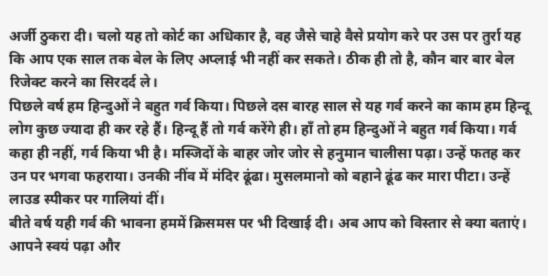अर्जी ठुकरा दी। चलो यह तो कोर्ट का अधिकार है, वह जैसे चाहे वैसे प्रयोग करे पर उस पर तुर्रा यह कि आप एक साल तक बेल के लिए अप्लाई भी नहीं कर सकते। ठीक ही तो है, कौन बार बार बेल रिजेक्ट करने का सिरदर्द ले।
पिछले वर्ष हम हिन्दुओं ने बहुत गर्व किया। पिछले दस बारह साल से यह गर्व करने का काम हम हिन्दू लोग कुछ ज्यादा ही कर रहे हैं। हिन्दू हैं तो गर्व करेंगे ही। हाँ तो हम हिन्दुओं ने बहुत गर्व किया। गर्व कहा ही नहीं, गर्व किया भी है। मस्जिदों के बाहर जोर जोर से हनुमान चालीसा पढ़ा। उन्हें फतह कर उन पर भगवा फहराया। उनकी नींव में मंदिर ढूंढा। मुसलमानो को बहाने ढूंढ कर मारा पीटा। उन्हें लाउड स्पीकर पर गालियां दीं।
बीते वर्ष यही गर्व की भावना हममें क्रिसमस पर भी दिखाई दी। अब आप को विस्तार से क्या बताएं। आपने स्वयं पढ़ा और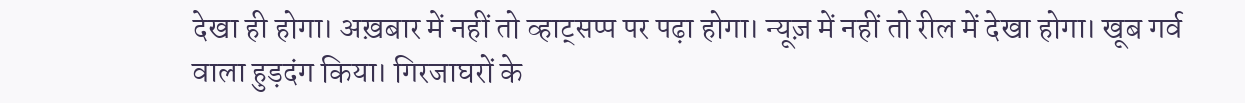देखा ही होगा। अख़बार में नहीं तो व्हाट्सप्प पर पढ़ा होगा। न्यूज़ में नहीं तो रील में देखा होगा। खूब गर्व वाला हुड़दंग किया। गिरजाघरों के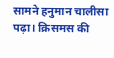सामने हनुमान चालीसा पढ़ा। क्रिसमस की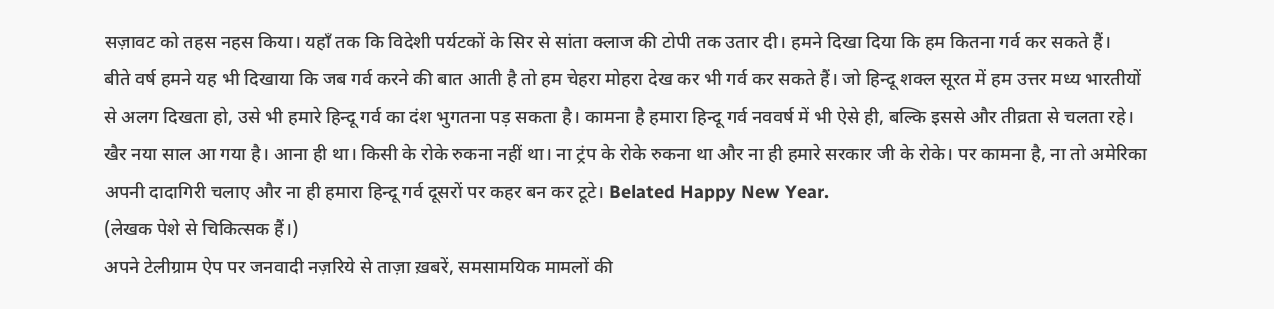सज़ावट को तहस नहस किया। यहाँ तक कि विदेशी पर्यटकों के सिर से सांता क्लाज की टोपी तक उतार दी। हमने दिखा दिया कि हम कितना गर्व कर सकते हैं।
बीते वर्ष हमने यह भी दिखाया कि जब गर्व करने की बात आती है तो हम चेहरा मोहरा देख कर भी गर्व कर सकते हैं। जो हिन्दू शक्ल सूरत में हम उत्तर मध्य भारतीयों से अलग दिखता हो, उसे भी हमारे हिन्दू गर्व का दंश भुगतना पड़ सकता है। कामना है हमारा हिन्दू गर्व नववर्ष में भी ऐसे ही, बल्कि इससे और तीव्रता से चलता रहे।
खैर नया साल आ गया है। आना ही था। किसी के रोके रुकना नहीं था। ना ट्रंप के रोके रुकना था और ना ही हमारे सरकार जी के रोके। पर कामना है, ना तो अमेरिका अपनी दादागिरी चलाए और ना ही हमारा हिन्दू गर्व दूसरों पर कहर बन कर टूटे। Belated Happy New Year.
(लेखक पेशे से चिकित्सक हैं।)
अपने टेलीग्राम ऐप पर जनवादी नज़रिये से ताज़ा ख़बरें, समसामयिक मामलों की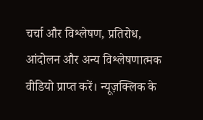चर्चा और विश्लेषण, प्रतिरोध, आंदोलन और अन्य विश्लेषणात्मक वीडियो प्राप्त करें। न्यूज़क्लिक के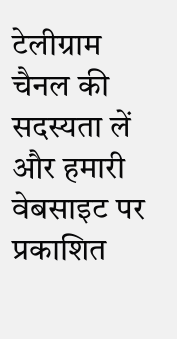टेलीग्राम चैनल की सदस्यता लें और हमारी वेबसाइट पर प्रकाशित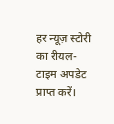हर न्यूज़ स्टोरी का रीयल-टाइम अपडेट प्राप्त करें।